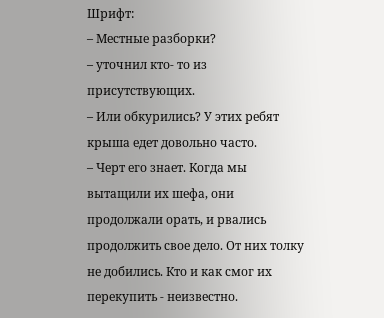Шрифт:
– Местные разборки?
– уточнил кто- то из присутствующих.
– Или обкурились? У этих ребят крыша едет довольно часто.
– Черт его знает. Когда мы вытащили их шефа, они продолжали орать, и рвались продолжить свое дело. От них толку не добились. Кто и как смог их перекупить - неизвестно.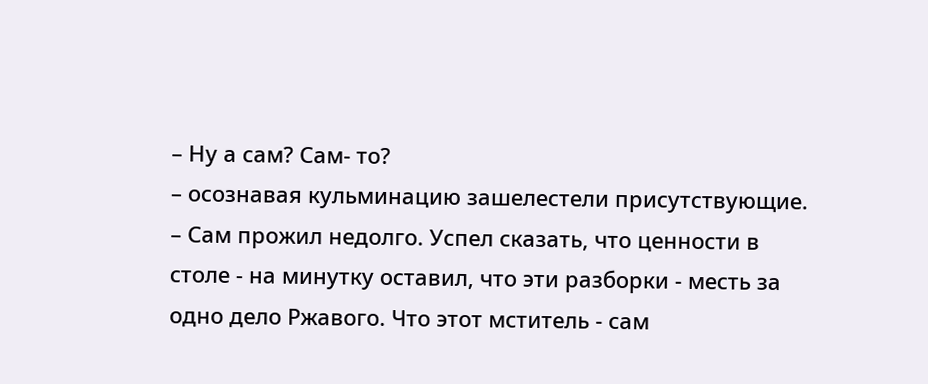– Ну а сам? Сам- то?
– осознавая кульминацию зашелестели присутствующие.
– Сам прожил недолго. Успел сказать, что ценности в столе - на минутку оставил, что эти разборки - месть за одно дело Ржавого. Что этот мститель - сам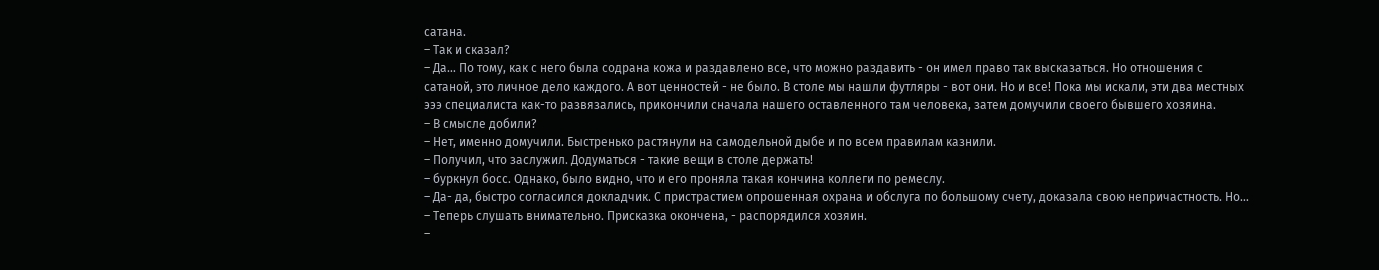сатана.
– Так и сказал?
– Да… По тому, как с него была содрана кожа и раздавлено все, что можно раздавить - он имел право так высказаться. Но отношения с сатаной, это личное дело каждого. А вот ценностей - не было. В столе мы нашли футляры - вот они. Но и все! Пока мы искали, эти два местных эээ специалиста как-то развязались, прикончили сначала нашего оставленного там человека, затем домучили своего бывшего хозяина.
– В смысле добили?
– Нет, именно домучили. Быстренько растянули на самодельной дыбе и по всем правилам казнили.
– Получил, что заслужил. Додуматься - такие вещи в столе держать!
– буркнул босс. Однако, было видно, что и его проняла такая кончина коллеги по ремеслу.
– Да- да, быстро согласился докладчик. С пристрастием опрошенная охрана и обслуга по большому счету, доказала свою непричастность. Но…
– Теперь слушать внимательно. Присказка окончена, - распорядился хозяин.
–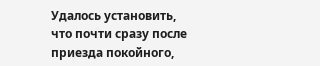Удалось установить, что почти сразу после приезда покойного,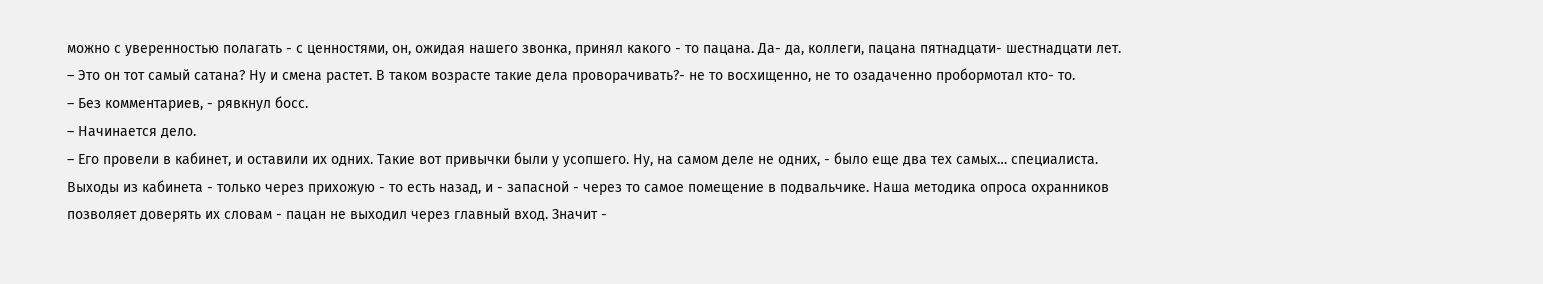можно с уверенностью полагать - с ценностями, он, ожидая нашего звонка, принял какого - то пацана. Да- да, коллеги, пацана пятнадцати- шестнадцати лет.
– Это он тот самый сатана? Ну и смена растет. В таком возрасте такие дела проворачивать?- не то восхищенно, не то озадаченно пробормотал кто- то.
– Без комментариев, - рявкнул босс.
– Начинается дело.
– Его провели в кабинет, и оставили их одних. Такие вот привычки были у усопшего. Ну, на самом деле не одних, - было еще два тех самых… специалиста. Выходы из кабинета - только через прихожую - то есть назад, и - запасной - через то самое помещение в подвальчике. Наша методика опроса охранников позволяет доверять их словам - пацан не выходил через главный вход. Значит -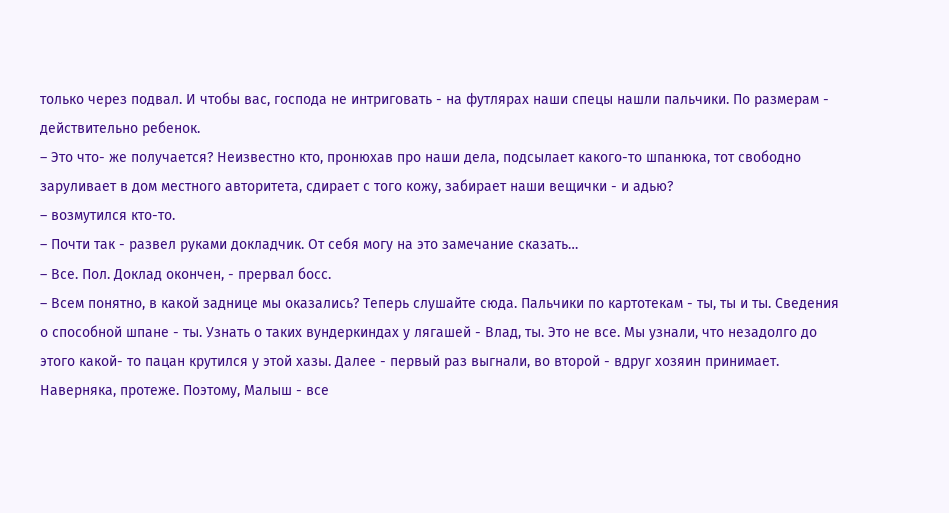только через подвал. И чтобы вас, господа не интриговать - на футлярах наши спецы нашли пальчики. По размерам - действительно ребенок.
– Это что- же получается? Неизвестно кто, пронюхав про наши дела, подсылает какого-то шпанюка, тот свободно заруливает в дом местного авторитета, сдирает с того кожу, забирает наши вещички - и адью?
– возмутился кто-то.
– Почти так - развел руками докладчик. От себя могу на это замечание сказать…
– Все. Пол. Доклад окончен, - прервал босс.
– Всем понятно, в какой заднице мы оказались? Теперь слушайте сюда. Пальчики по картотекам - ты, ты и ты. Сведения о способной шпане - ты. Узнать о таких вундеркиндах у лягашей - Влад, ты. Это не все. Мы узнали, что незадолго до этого какой- то пацан крутился у этой хазы. Далее - первый раз выгнали, во второй - вдруг хозяин принимает. Наверняка, протеже. Поэтому, Малыш - все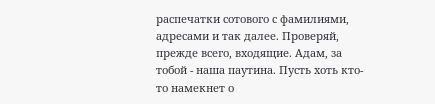распечатки сотового с фамилиями, адресами и так далее. Проверяй, прежде всего, входящие. Адам, за тобой - наша паутина. Пусть хоть кто- то намекнет о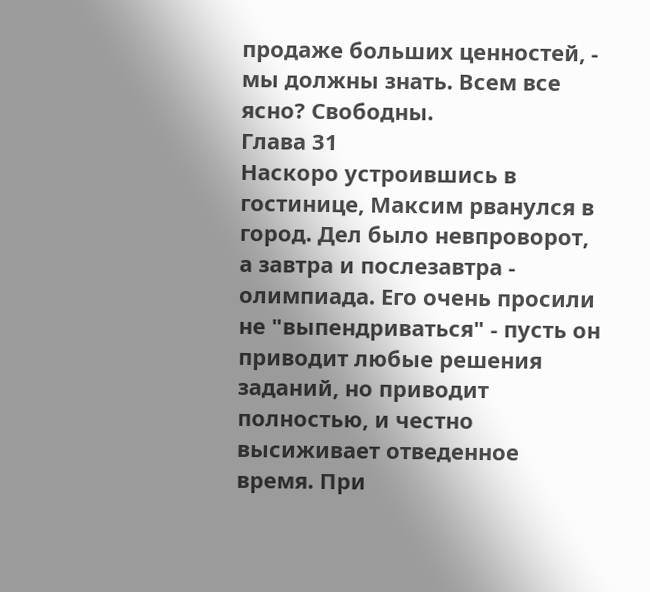продаже больших ценностей, - мы должны знать. Всем все ясно? Свободны.
Глава 31
Наскоро устроившись в гостинице, Максим рванулся в город. Дел было невпроворот, а завтра и послезавтра - олимпиада. Его очень просили не "выпендриваться" - пусть он приводит любые решения заданий, но приводит полностью, и честно высиживает отведенное время. При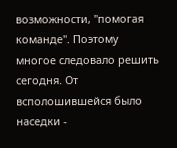возможности, "помогая команде". Поэтому многое следовало решить сегодня. От всполошившейся было наседки -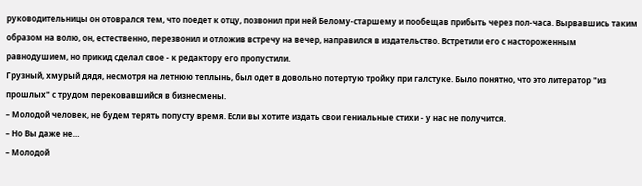руководительницы он отоврался тем, что поедет к отцу, позвонил при ней Белому-старшему и пообещав прибыть через пол-часа. Вырвавшись таким образом на волю, он, естественно, перезвонил и отложив встречу на вечер, направился в издательство. Встретили его с настороженным равнодушием, но прикид сделал свое - к редактору его пропустили.
Грузный, хмурый дядя, несмотря на летнюю теплынь, был одет в довольно потертую тройку при галстуке. Было понятно, что это литератор "из прошлых" с трудом перековавшийся в бизнесмены.
– Молодой человек, не будем терять попусту время. Если вы хотите издать свои гениальные стихи - у нас не получится.
– Но Вы даже не…
– Молодой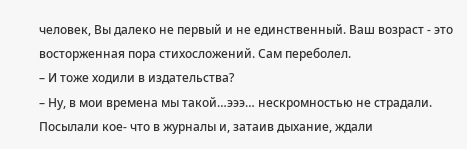человек, Вы далеко не первый и не единственный. Ваш возраст - это восторженная пора стихосложений. Сам переболел.
– И тоже ходили в издательства?
– Ну, в мои времена мы такой…эээ… нескромностью не страдали. Посылали кое- что в журналы и, затаив дыхание, ждали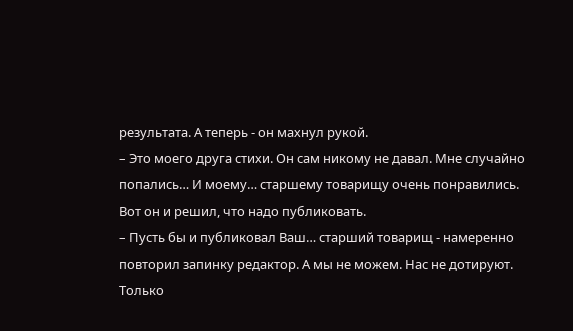результата. А теперь - он махнул рукой.
– Это моего друга стихи. Он сам никому не давал. Мне случайно попались… И моему… старшему товарищу очень понравились. Вот он и решил, что надо публиковать.
– Пусть бы и публиковал Ваш… старший товарищ - намеренно повторил запинку редактор. А мы не можем. Нас не дотируют. Только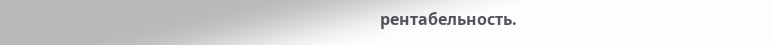рентабельность.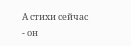А стихи сейчас - он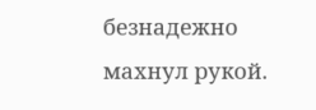безнадежно махнул рукой.